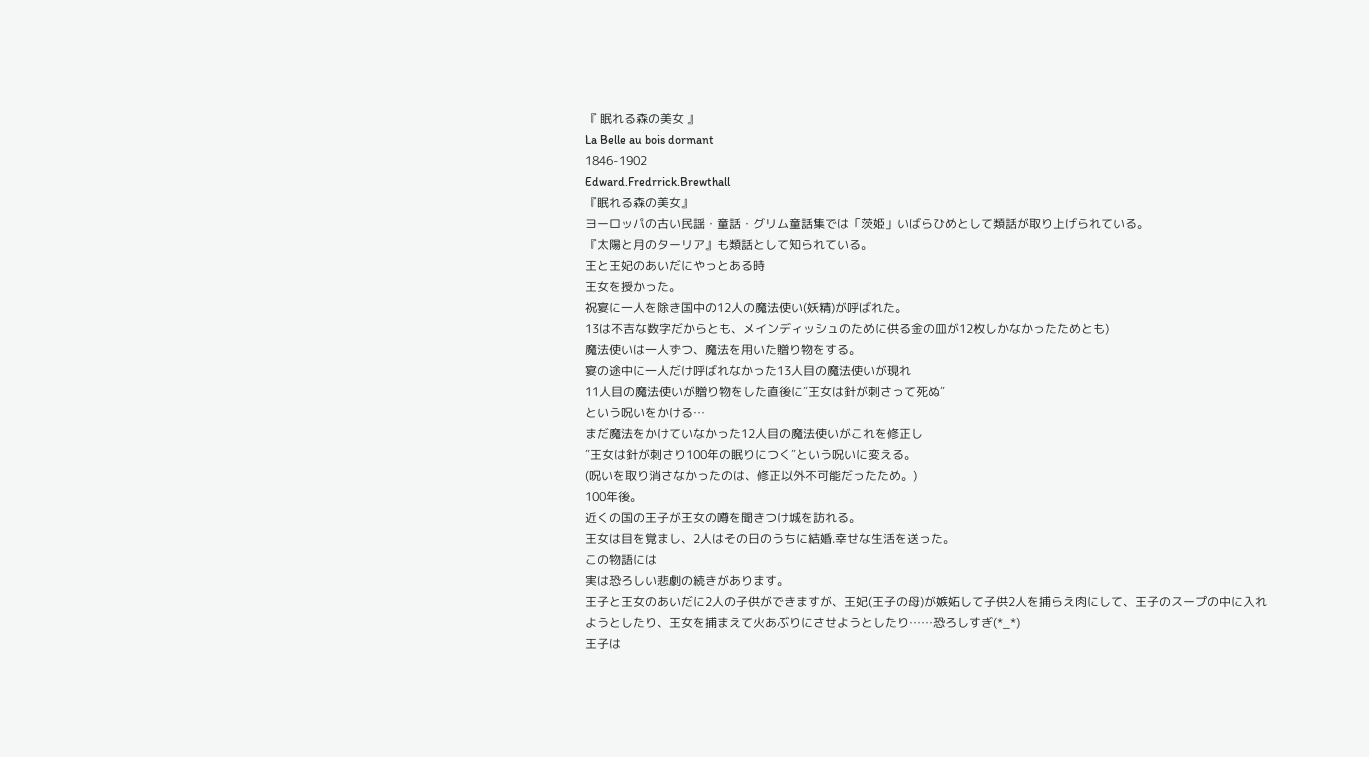『 眠れる森の美女 』
La Belle au bois dormant
1846-1902
Edward.Fredrrick.Brewthall
『眠れる森の美女』
ヨーロッパの古い民謡・童話・グリム童話集では「茨姫」いばらひめとして類話が取り上げられている。
『太陽と月のターリア』も類話として知られている。
王と王妃のあいだにやっとある時
王女を授かった。
祝宴に一人を除き国中の12人の魔法使い(妖精)が呼ばれた。
13は不吉な数字だからとも、メインディッシュのために供る金の皿が12枚しかなかったためとも)
魔法使いは一人ずつ、魔法を用いた贈り物をする。
宴の途中に一人だけ呼ばれなかった13人目の魔法使いが現れ
11人目の魔法使いが贈り物をした直後に″王女は針が刺さって死ぬ″
という呪いをかける…
まだ魔法をかけていなかった12人目の魔法使いがこれを修正し
″王女は針が刺さり100年の眠りにつく″という呪いに変える。
(呪いを取り消さなかったのは、修正以外不可能だったため。)
100年後。
近くの国の王子が王女の噂を聞きつけ城を訪れる。
王女は目を覚まし、2人はその日のうちに結婚.幸せな生活を送った。
この物語には
実は恐ろしい悲劇の続きがあります。
王子と王女のあいだに2人の子供ができますが、王妃(王子の母)が嫉妬して子供2人を捕らえ肉にして、王子のスープの中に入れようとしたり、王女を捕まえて火あぶりにさせようとしたり……恐ろしすぎ(*_*)
王子は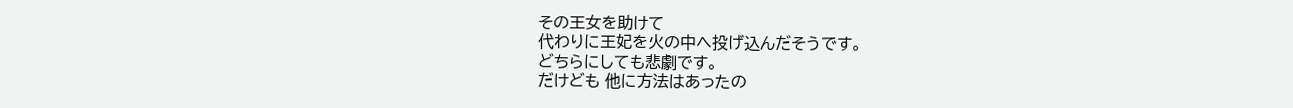その王女を助けて
代わりに王妃を火の中へ投げ込んだそうです。
どちらにしても悲劇です。
だけども 他に方法はあったの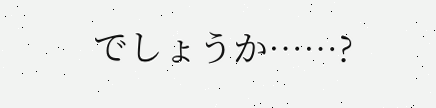でしょうか……?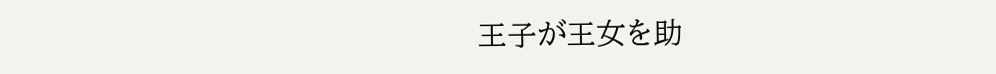王子が王女を助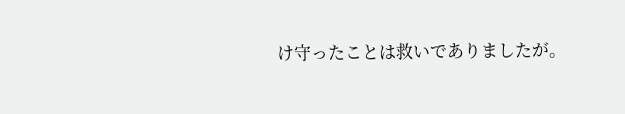け守ったことは救いでありましたが。